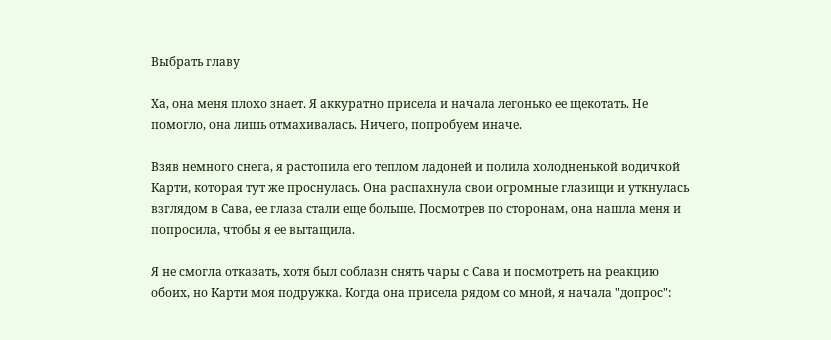Выбрать главу

Ха, она меня плохо знает. Я аккуратно присела и начала легонько ее щекотать. Не помогло, она лишь отмахивалась. Ничего, попробуем иначе.

Взяв немного снега, я растопила его теплом ладоней и полила холодненькой водичкой Карти, которая тут же проснулась. Она распахнула свои огромные глазищи и уткнулась взглядом в Сава, ее глаза стали еще больше. Посмотрев по сторонам, она нашла меня и попросила, чтобы я ее вытащила.

Я не смогла отказать, хотя был соблазн снять чары с Сава и посмотреть на реакцию обоих, но Карти моя подружка. Когда она присела рядом со мной, я начала "допрос":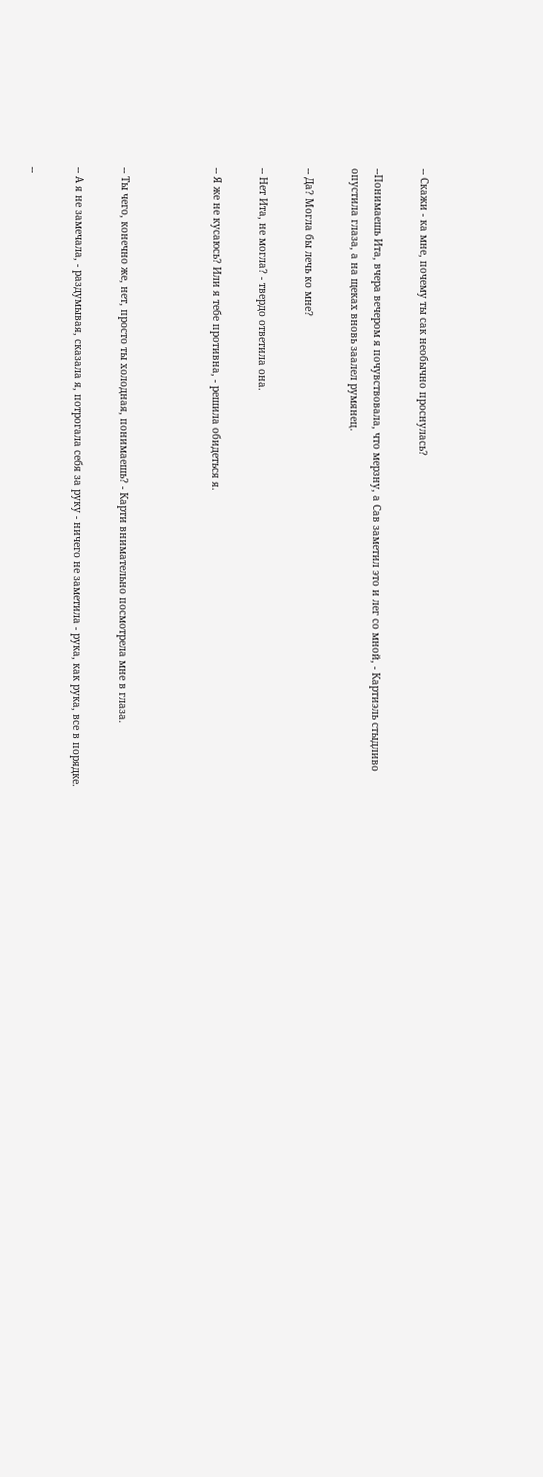-- Скажи - ка мне, почему ты сак необычно проснулась?

--Понимаешь Ита, вчера вечером я почувствовала, что мерзну, а Сав заметил это и лег со мной, - Картиэль стыдливо опустила глаза, а на щеках вновь заалел румянец.

-- Да? Могла бы лечь ко мне?

-- Нет Ита, не могла? - твердо ответила она.

-- Я же не кусаюсь? Или я тебе противна, - решила обидеться я.



-- Ты чего, конечно же, нет, просто ты холодная, понимаешь? - Карти внимательно посмотрела мне в глаза.

-- А я не замечала, - раздумывая, сказала я, потрогала себя за руку - ничего не заметила - рука, как рука, все в порядке.

--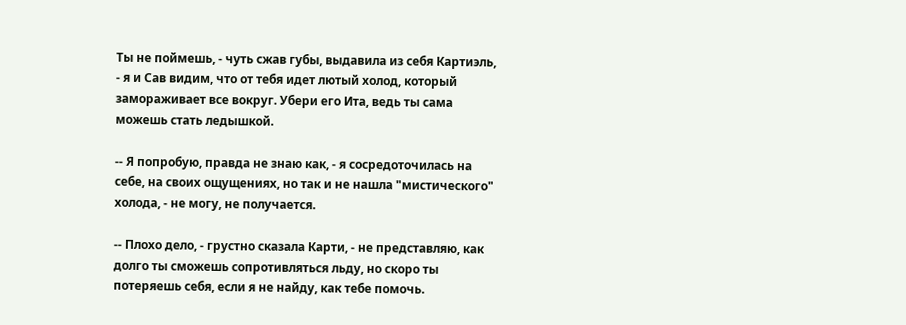Ты не поймешь, - чуть сжав губы, выдавила из себя Картиэль, - я и Сав видим, что от тебя идет лютый холод, который замораживает все вокруг. Убери его Ита, ведь ты сама можешь стать ледышкой.

-- Я попробую, правда не знаю как, - я сосредоточилась на себе, на своих ощущениях, но так и не нашла "мистического" холода, - не могу, не получается.

-- Плохо дело, - грустно сказала Карти, - не представляю, как долго ты сможешь сопротивляться льду, но скоро ты потеряешь себя, если я не найду, как тебе помочь.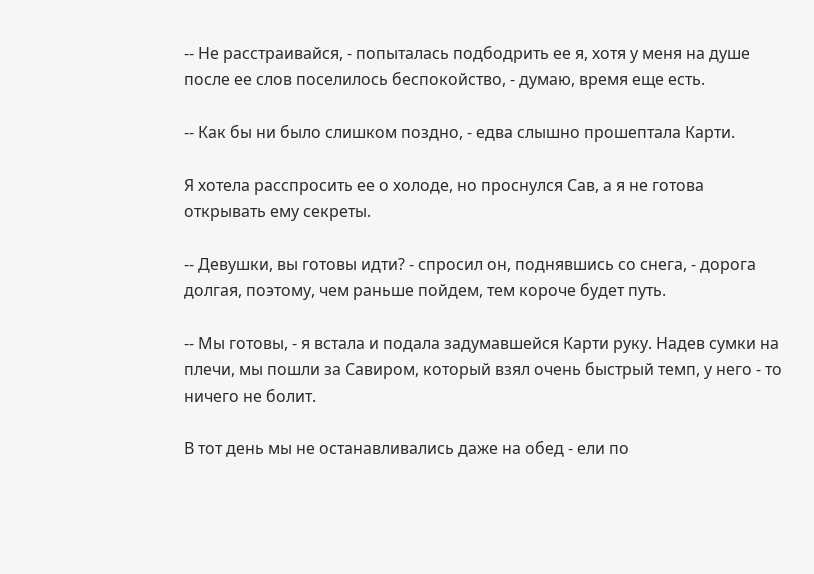-- Не расстраивайся, - попыталась подбодрить ее я, хотя у меня на душе после ее слов поселилось беспокойство, - думаю, время еще есть.

-- Как бы ни было слишком поздно, - едва слышно прошептала Карти.

Я хотела расспросить ее о холоде, но проснулся Сав, а я не готова открывать ему секреты.

-- Девушки, вы готовы идти? - спросил он, поднявшись со снега, - дорога долгая, поэтому, чем раньше пойдем, тем короче будет путь.

-- Мы готовы, - я встала и подала задумавшейся Карти руку. Надев сумки на плечи, мы пошли за Савиром, который взял очень быстрый темп, у него - то ничего не болит.

В тот день мы не останавливались даже на обед - ели по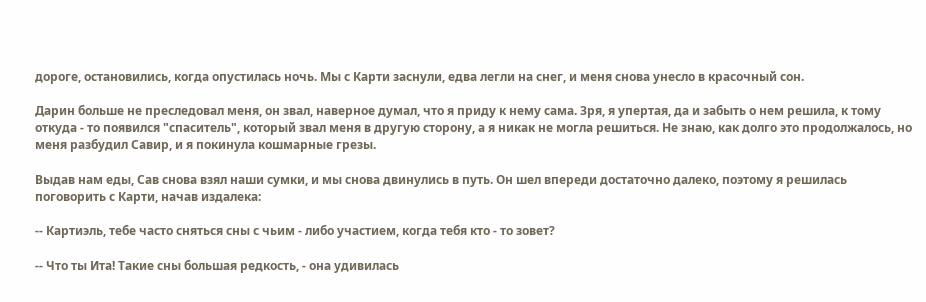дороге, остановились, когда опустилась ночь. Мы с Карти заснули, едва легли на снег, и меня снова унесло в красочный сон.

Дарин больше не преследовал меня, он звал, наверное думал, что я приду к нему сама. Зря, я упертая, да и забыть о нем решила, к тому откуда - то появился "спаситель", который звал меня в другую сторону, а я никак не могла решиться. Не знаю, как долго это продолжалось, но меня разбудил Савир, и я покинула кошмарные грезы.

Выдав нам еды, Сав снова взял наши сумки, и мы снова двинулись в путь. Он шел впереди достаточно далеко, поэтому я решилась поговорить с Карти, начав издалека:

-- Картиэль, тебе часто сняться сны с чьим - либо участием, когда тебя кто - то зовет?

-- Что ты Ита! Такие сны большая редкость, - она удивилась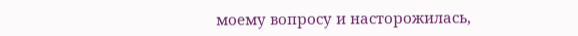моему вопросу и насторожилась,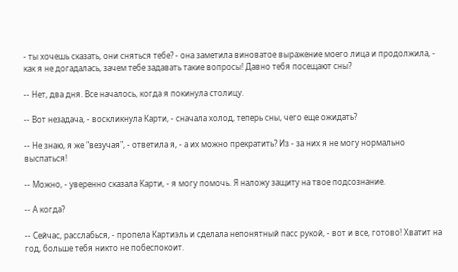- ты хочешь сказать, они сняться тебе? - она заметила виноватое выражение моего лица и продолжила, - как я не догадалась, зачем тебе задавать такие вопросы! Давно тебя посещают сны?

-- Нет, два дня. Все началось, когда я покинула столицу.

-- Вот незадача, - воскликнула Карти, - сначала холод, теперь сны, чего еще ожидать?

-- Не знаю, я же "везучая", - ответила я, - а их можно прекратить? Из - за них я не могу нормально выспаться!

-- Можно, - уверенно сказала Карти, - я могу помочь. Я наложу защиту на твое подсознание.

-- А когда?

-- Сейчас, расслабься, - пропела Картиэль и сделала непонятный пасс рукой, - вот и все, готово! Хватит на год, больше тебя никто не побеспокоит.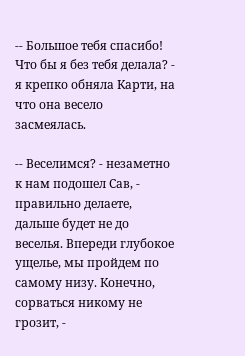-- Большое тебя спасибо! Что бы я без тебя делала? - я крепко обняла Карти, на что она весело засмеялась.

-- Веселимся? - незаметно к нам подошел Сав, - правильно делаете, дальше будет не до веселья. Впереди глубокое ущелье, мы пройдем по самому низу. Конечно, сорваться никому не грозит, -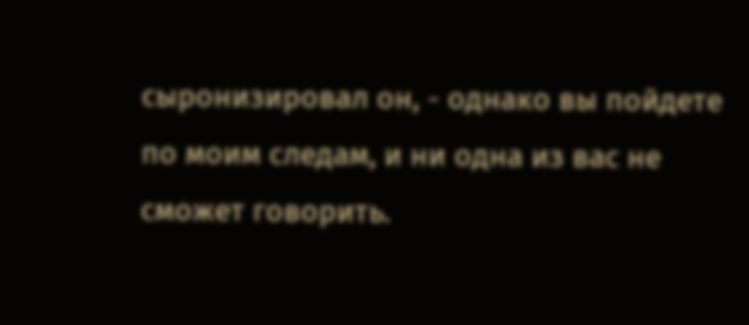сыронизировал он, - однако вы пойдете по моим следам, и ни одна из вас не сможет говорить.